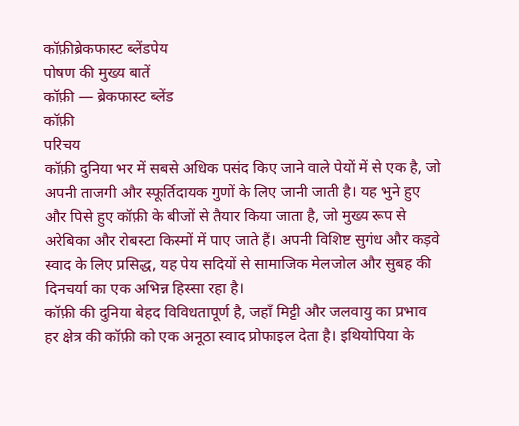कॉफ़ीब्रेकफास्ट ब्लेंडपेय
पोषण की मुख्य बातें
कॉफ़ी — ब्रेकफास्ट ब्लेंड
कॉफ़ी
परिचय
कॉफ़ी दुनिया भर में सबसे अधिक पसंद किए जाने वाले पेयों में से एक है, जो अपनी ताजगी और स्फूर्तिदायक गुणों के लिए जानी जाती है। यह भुने हुए और पिसे हुए कॉफ़ी के बीजों से तैयार किया जाता है, जो मुख्य रूप से अरेबिका और रोबस्टा किस्मों में पाए जाते हैं। अपनी विशिष्ट सुगंध और कड़वे स्वाद के लिए प्रसिद्ध, यह पेय सदियों से सामाजिक मेलजोल और सुबह की दिनचर्या का एक अभिन्न हिस्सा रहा है।
कॉफ़ी की दुनिया बेहद विविधतापूर्ण है, जहाँ मिट्टी और जलवायु का प्रभाव हर क्षेत्र की कॉफ़ी को एक अनूठा स्वाद प्रोफाइल देता है। इथियोपिया के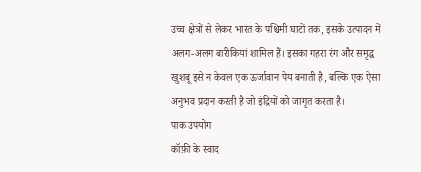उच्च क्षेत्रों से लेकर भारत के पश्चिमी घाटों तक, इसके उत्पादन में अलग-अलग बारीकियां शामिल हैं। इसका गहरा रंग और समृद्ध खुशबू इसे न केवल एक ऊर्जावान पेय बनाती है, बल्कि एक ऐसा अनुभव प्रदान करती है जो इंद्रियों को जागृत करता है।
पाक उपयोग
कॉफ़ी के स्वाद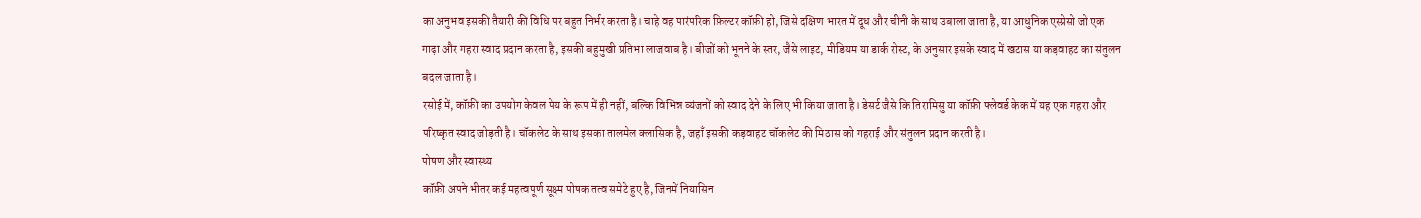का अनुभव इसकी तैयारी की विधि पर बहुत निर्भर करता है। चाहे वह पारंपरिक फ़िल्टर कॉफ़ी हो, जिसे दक्षिण भारत में दूध और चीनी के साथ उबाला जाता है, या आधुनिक एस्प्रेसो जो एक गाढ़ा और गहरा स्वाद प्रदान करता है, इसकी बहुमुखी प्रतिभा लाजवाब है। बीजों को भूनने के स्तर, जैसे लाइट, मीडियम या डार्क रोस्ट, के अनुसार इसके स्वाद में खटास या कड़वाहट का संतुलन बदल जाता है।
रसोई में, कॉफ़ी का उपयोग केवल पेय के रूप में ही नहीं, बल्कि विभिन्न व्यंजनों को स्वाद देने के लिए भी किया जाता है। डेसर्ट जैसे कि तिरामिसु या कॉफ़ी फ्लेवर्ड केक में यह एक गहरा और परिष्कृत स्वाद जोड़ती है। चॉकलेट के साथ इसका तालमेल क्लासिक है, जहाँ इसकी कड़वाहट चॉकलेट की मिठास को गहराई और संतुलन प्रदान करती है।
पोषण और स्वास्थ्य
कॉफ़ी अपने भीतर कई महत्वपूर्ण सूक्ष्म पोषक तत्व समेटे हुए है, जिनमें नियासिन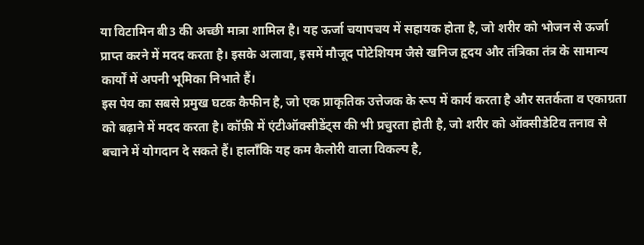या विटामिन बी3 की अच्छी मात्रा शामिल है। यह ऊर्जा चयापचय में सहायक होता है, जो शरीर को भोजन से ऊर्जा प्राप्त करने में मदद करता है। इसके अलावा, इसमें मौजूद पोटेशियम जैसे खनिज हृदय और तंत्रिका तंत्र के सामान्य कार्यों में अपनी भूमिका निभाते हैं।
इस पेय का सबसे प्रमुख घटक कैफीन है, जो एक प्राकृतिक उत्तेजक के रूप में कार्य करता है और सतर्कता व एकाग्रता को बढ़ाने में मदद करता है। कॉफ़ी में एंटीऑक्सीडेंट्स की भी प्रचुरता होती है, जो शरीर को ऑक्सीडेटिव तनाव से बचाने में योगदान दे सकते हैं। हालाँकि यह कम कैलोरी वाला विकल्प है,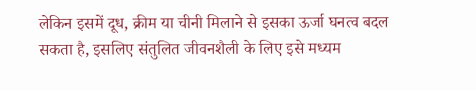लेकिन इसमें दूध, क्रीम या चीनी मिलाने से इसका ऊर्जा घनत्व बदल सकता है, इसलिए संतुलित जीवनशैली के लिए इसे मध्यम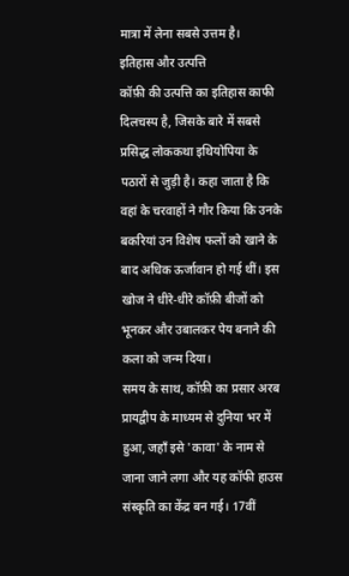मात्रा में लेना सबसे उत्तम है।
इतिहास और उत्पत्ति
कॉफ़ी की उत्पत्ति का इतिहास काफी दिलचस्प है, जिसके बारे में सबसे प्रसिद्ध लोककथा इथियोपिया के पठारों से जुड़ी है। कहा जाता है कि वहां के चरवाहों ने गौर किया कि उनके बकरियां उन विशेष फलों को खाने के बाद अधिक ऊर्जावान हो गई थीं। इस खोज ने धीरे-धीरे कॉफ़ी बीजों को भूनकर और उबालकर पेय बनाने की कला को जन्म दिया।
समय के साथ, कॉफ़ी का प्रसार अरब प्रायद्वीप के माध्यम से दुनिया भर में हुआ, जहाँ इसे 'कावा' के नाम से जाना जाने लगा और यह कॉफी हाउस संस्कृति का केंद्र बन गई। 17वीं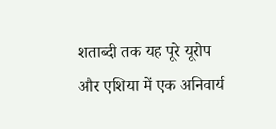शताब्दी तक यह पूरे यूरोप और एशिया में एक अनिवार्य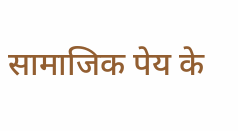सामाजिक पेय के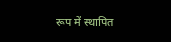रूप में स्थापित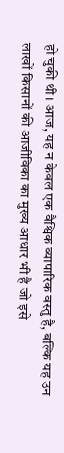हो चुकी थी। आज, यह न केवल एक वैश्विक व्यापारिक वस्तु है, बल्कि यह उन लाखों किसानों की आजीविका का मुख्य आधार भी है जो इसे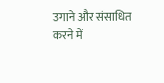उगाने और संसाधित करने में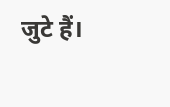जुटे हैं।